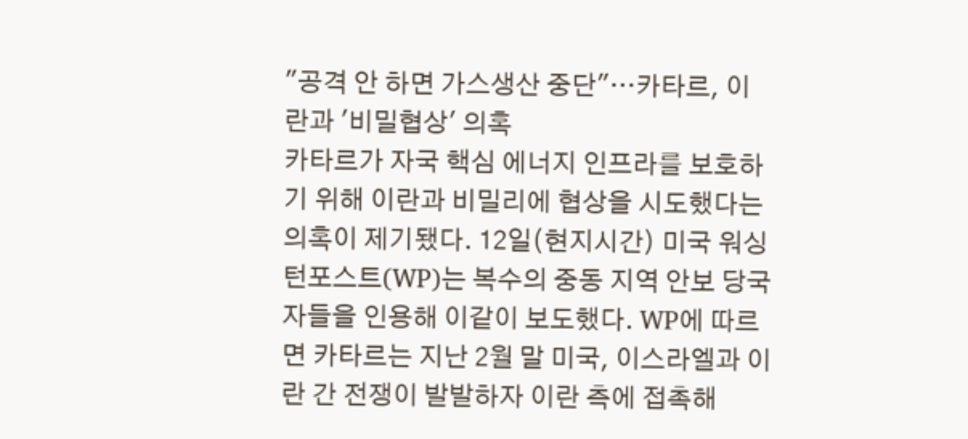"공격 안 하면 가스생산 중단"…카타르, 이란과 '비밀협상' 의혹
카타르가 자국 핵심 에너지 인프라를 보호하기 위해 이란과 비밀리에 협상을 시도했다는 의혹이 제기됐다. 12일(현지시간) 미국 워싱턴포스트(WP)는 복수의 중동 지역 안보 당국자들을 인용해 이같이 보도했다. WP에 따르면 카타르는 지난 2월 말 미국, 이스라엘과 이란 간 전쟁이 발발하자 이란 측에 접촉해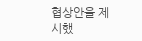협상안을 제시했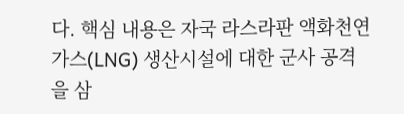다. 핵심 내용은 자국 라스라판 액화천연가스(LNG) 생산시설에 대한 군사 공격을 삼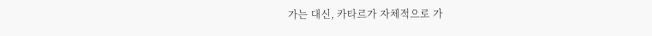가는 대신, 카타르가 자체적으로 가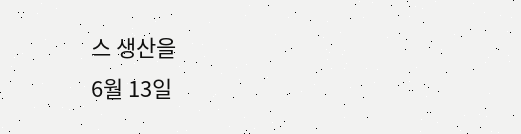스 생산을
6월 13일